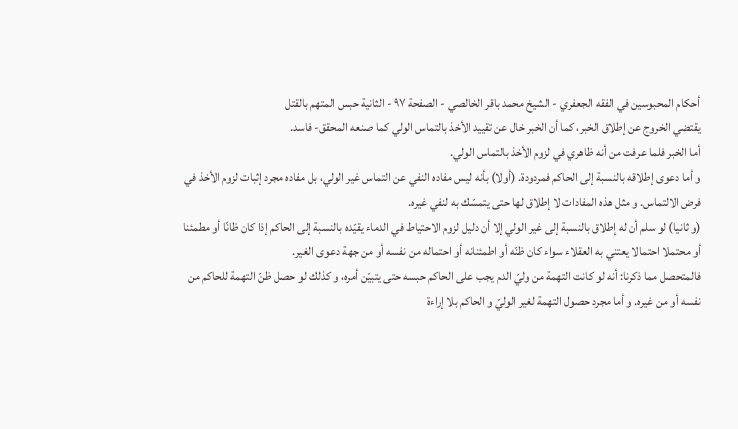أحكام المحبوسين في الفقه الجعفري - الشيخ محمد باقر الخالصي - الصفحة ٩٧ - الثانية حبس المتهم بالقتل
يقتضي الخروج عن إطلاق الخبر، كما أن الخبر خال عن تقييد الأخذ بالتماس الولي كما صنعه المحقق- فاسد.
أما الخبر فلما عرفت من أنه ظاهري في لزوم الأخذ بالتماس الولي.
و أما دعوى إطلاقه بالنسبة إلى الحاكم فمردودة. (أولا) بأنه ليس مفاده النفي عن التماس غير الولي، بل مفاده مجرد إثبات لزوم الأخذ في فرض الالتماس. و مثل هذه المفادات لا إطلاق لها حتى يتمسّك به لنفي غيره.
(و ثانيا) لو سلم أن له إطلاق بالنسبة إلى غير الولي إلا أن دليل لزوم الاحتياط في الدماء يقيّده بالنسبة إلى الحاكم إذا كان ظانّا أو مطمئنا أو محتملا احتمالا يعتني به العقلاء سواء كان ظنّه أو اطمئنانه أو احتماله من نفسه أو من جهة دعوى الغير.
فالمتحصل مما ذكرنا: أنه لو كانت التهمة من وليّ الدم يجب على الحاكم حبسه حتى يتبيّن أمره، و كذلك لو حصل ظنّ التهمة للحاكم من نفسه أو من غيره. و أما مجرد حصول التهمة لغير الوليّ و الحاكم بلا إراءة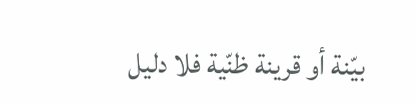بيّنة أو قرينة ظنّية فلا دليل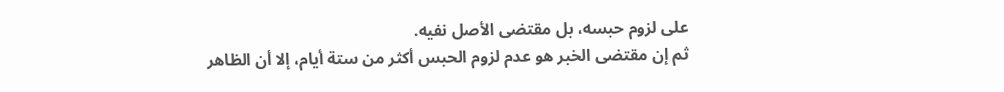على لزوم حبسه، بل مقتضى الأصل نفيه.
ثم إن مقتضى الخبر هو عدم لزوم الحبس أكثر من ستة أيام، إلا أن الظاهر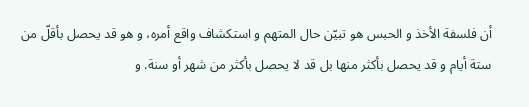أن فلسفة الأخذ و الحبس هو تبيّن حال المتهم و استكشاف واقع أمره، و هو قد يحصل بأقلّ من ستة أيام و قد يحصل بأكثر منها بل قد لا يحصل بأكثر من شهر أو سنة. و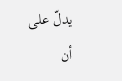يدلّ على أن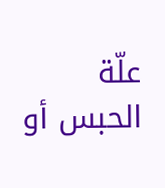علّة الحبس أو